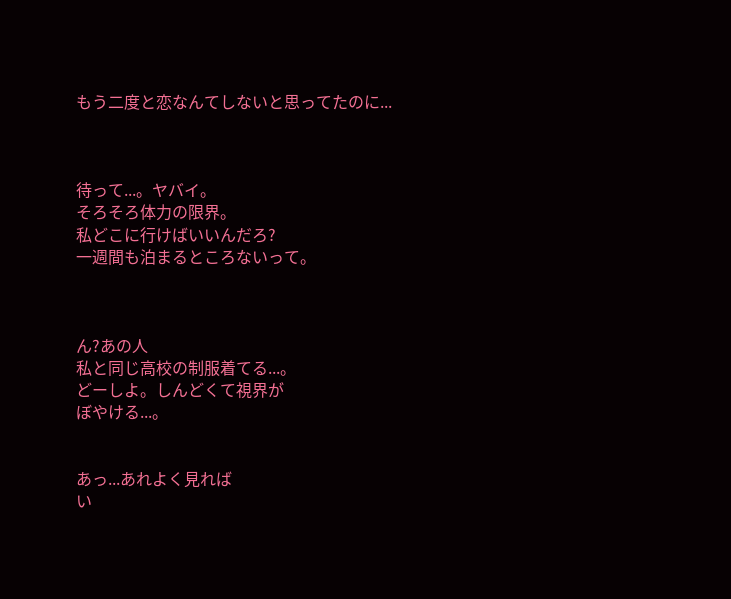もう二度と恋なんてしないと思ってたのに...



待って...。ヤバイ。
そろそろ体力の限界。
私どこに行けばいいんだろ?
一週間も泊まるところないって。



ん?あの人
私と同じ高校の制服着てる...。
どーしよ。しんどくて視界が
ぼやける...。


あっ...あれよく見れば
い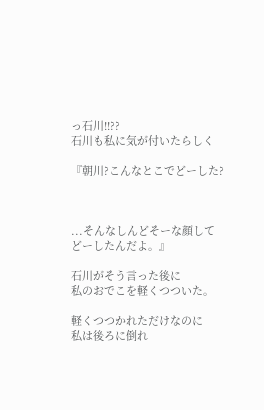っ石川!!??
石川も私に気が付いたらしく

『朝川?こんなとこでどーした?



...そんなしんどそーな顔して
どーしたんだよ。』

石川がそう言った後に
私のおでこを軽くつついた。

軽くつつかれただけなのに
私は後ろに倒れ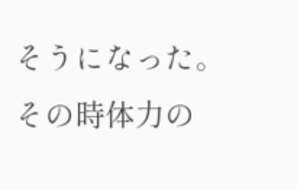そうになった。
その時体力の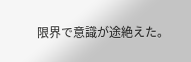限界で意識が途絶えた。